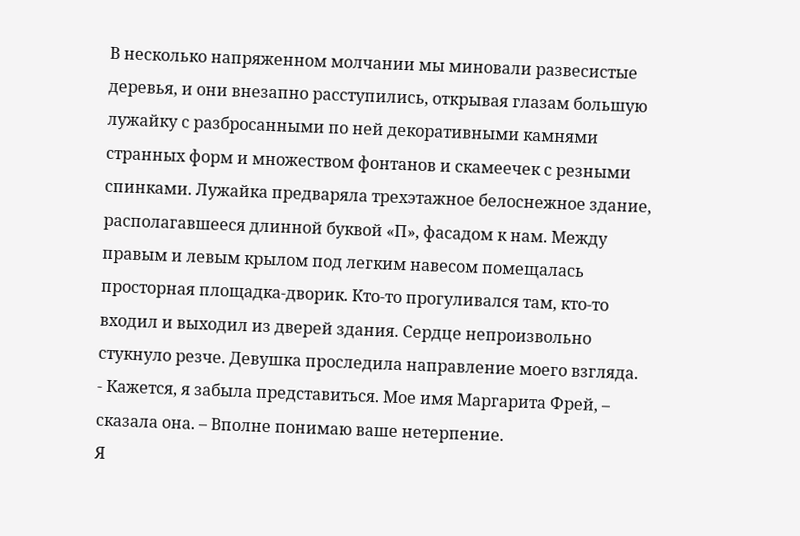В несколько напряженном молчании мы миновали развесистые деревья, и они внезапно расступились, открывая глазам большую лужайку с разбросанными по ней декоративными камнями странных форм и множеством фонтанов и скамеечек с резными спинками. Лужайка предваряла трехэтажное белоснежное здание, располагавшееся длинной буквой «П», фасадом к нам. Между правым и левым крылом под легким навесом помещалась просторная площадка-дворик. Кто-то прогуливался там, кто-то входил и выходил из дверей здания. Сердце непроизвольно стукнуло резче. Девушка проследила направление моего взгляда.
- Кажется, я забыла представиться. Мое имя Маргарита Фрей, – сказала она. – Вполне понимаю ваше нетерпение.
Я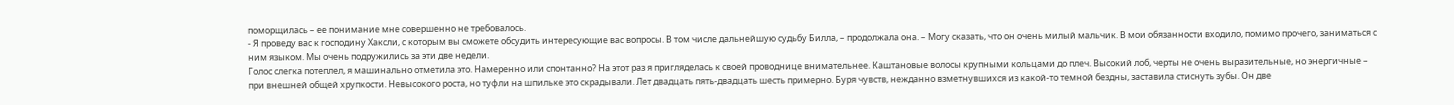поморщилась – ее понимание мне совершенно не требовалось.
- Я проведу вас к господину Хаксли, с которым вы сможете обсудить интересующие вас вопросы. В том числе дальнейшую судьбу Билла, – продолжала она. – Могу сказать, что он очень милый мальчик. В мои обязанности входило, помимо прочего, заниматься с ним языком. Мы очень подружились за эти две недели.
Голос слегка потеплел, я машинально отметила это. Намеренно или спонтанно? На этот раз я пригляделась к своей проводнице внимательнее. Каштановые волосы крупными кольцами до плеч. Высокий лоб, черты не очень выразительные, но энергичные – при внешней общей хрупкости. Невысокого роста, но туфли на шпильке это скрадывали. Лет двадцать пять-двадцать шесть примерно. Буря чувств, нежданно взметнувшихся из какой-то темной бездны, заставила стиснуть зубы. Он две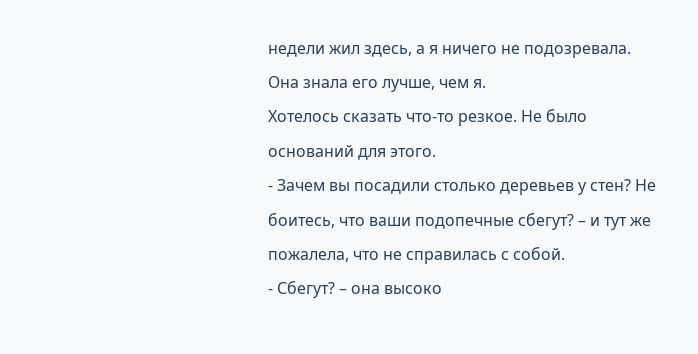недели жил здесь, а я ничего не подозревала. Она знала его лучше, чем я.
Хотелось сказать что-то резкое. Не было оснований для этого.
- Зачем вы посадили столько деревьев у стен? Не боитесь, что ваши подопечные сбегут? – и тут же пожалела, что не справилась с собой.
- Сбегут? – она высоко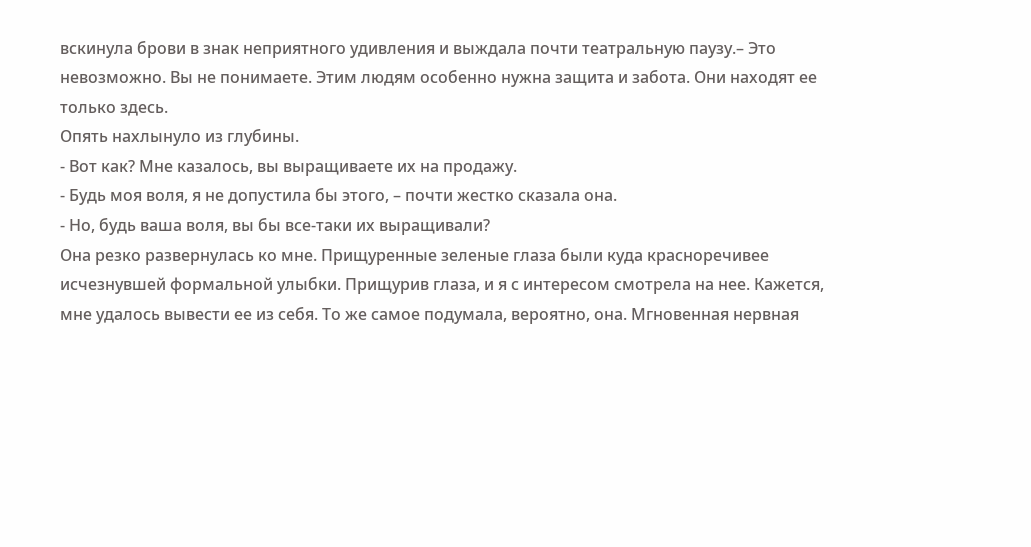вскинула брови в знак неприятного удивления и выждала почти театральную паузу.– Это невозможно. Вы не понимаете. Этим людям особенно нужна защита и забота. Они находят ее только здесь.
Опять нахлынуло из глубины.
- Вот как? Мне казалось, вы выращиваете их на продажу.
- Будь моя воля, я не допустила бы этого, – почти жестко сказала она.
- Но, будь ваша воля, вы бы все-таки их выращивали?
Она резко развернулась ко мне. Прищуренные зеленые глаза были куда красноречивее исчезнувшей формальной улыбки. Прищурив глаза, и я с интересом смотрела на нее. Кажется, мне удалось вывести ее из себя. То же самое подумала, вероятно, она. Мгновенная нервная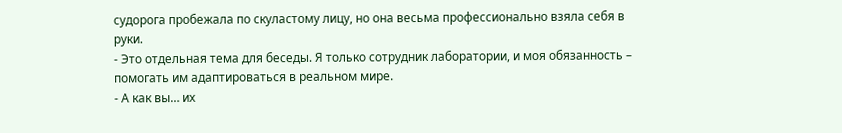судорога пробежала по скуластому лицу, но она весьма профессионально взяла себя в руки.
- Это отдельная тема для беседы. Я только сотрудник лаборатории, и моя обязанность – помогать им адаптироваться в реальном мире.
- А как вы… их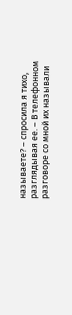называете? – спросила я тихо, разглядывая ее. – В телефонном разговоре со мной их называли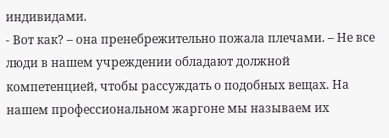индивидами.
- Вот как? – она пренебрежительно пожала плечами. – Не все люди в нашем учреждении обладают должной компетенцией, чтобы рассуждать о подобных вещах. На нашем профессиональном жаргоне мы называем их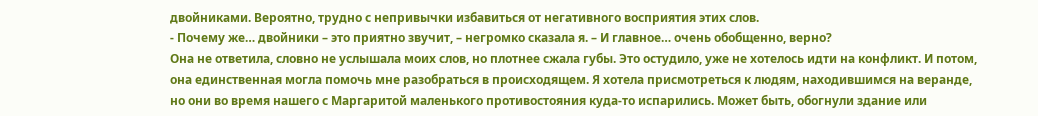двойниками. Вероятно, трудно с непривычки избавиться от негативного восприятия этих слов.
- Почему же… двойники – это приятно звучит, – негромко сказала я. – И главное… очень обобщенно, верно?
Она не ответила, словно не услышала моих слов, но плотнее сжала губы. Это остудило, уже не хотелось идти на конфликт. И потом, она единственная могла помочь мне разобраться в происходящем. Я хотела присмотреться к людям, находившимся на веранде, но они во время нашего с Маргаритой маленького противостояния куда-то испарились. Может быть, обогнули здание или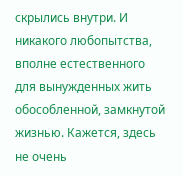скрылись внутри. И никакого любопытства, вполне естественного для вынужденных жить обособленной, замкнутой жизнью. Кажется, здесь не очень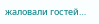жаловали гостей…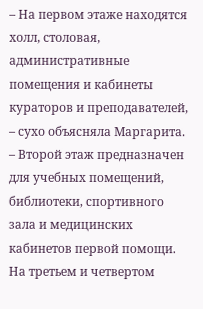– На первом этаже находятся холл, столовая, административные помещения и кабинеты кураторов и преподавателей, – сухо объясняла Маргарита. – Второй этаж предназначен для учебных помещений, библиотеки, спортивного зала и медицинских кабинетов первой помощи. На третьем и четвертом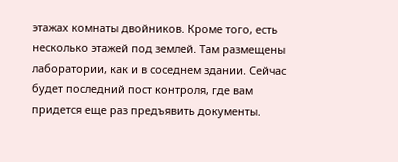этажах комнаты двойников. Кроме того, есть несколько этажей под землей. Там размещены лаборатории, как и в соседнем здании. Сейчас будет последний пост контроля, где вам придется еще раз предъявить документы.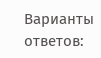Варианты ответов: